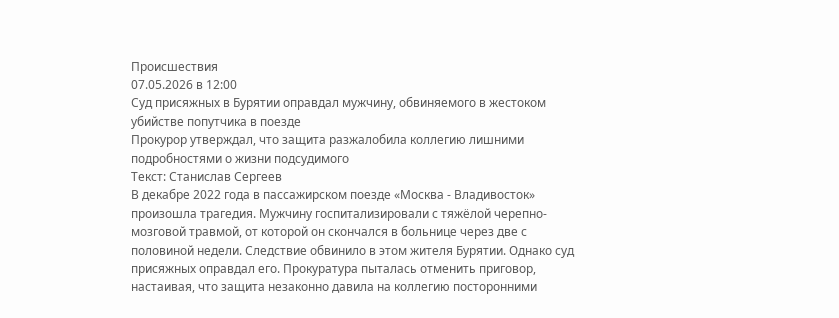Происшествия
07.05.2026 в 12:00
Суд присяжных в Бурятии оправдал мужчину, обвиняемого в жестоком убийстве попутчика в поезде
Прокурор утверждал, что защита разжалобила коллегию лишними подробностями о жизни подсудимого
Текст: Станислав Сергеев
В декабре 2022 года в пассажирском поезде «Москва - Владивосток» произошла трагедия. Мужчину госпитализировали с тяжёлой черепно-мозговой травмой, от которой он скончался в больнице через две с половиной недели. Следствие обвинило в этом жителя Бурятии. Однако суд присяжных оправдал его. Прокуратура пыталась отменить приговор, настаивая, что защита незаконно давила на коллегию посторонними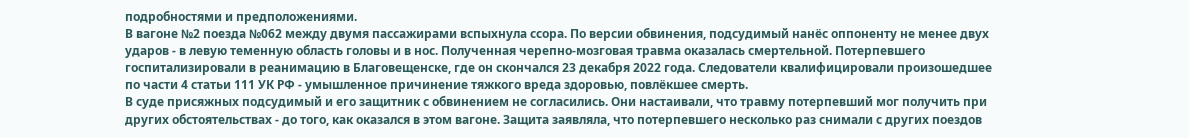подробностями и предположениями.
В вагоне №2 поезда №062 между двумя пассажирами вспыхнула ссора. По версии обвинения, подсудимый нанёс оппоненту не менее двух ударов - в левую теменную область головы и в нос. Полученная черепно-мозговая травма оказалась смертельной. Потерпевшего госпитализировали в реанимацию в Благовещенске, где он скончался 23 декабря 2022 года. Следователи квалифицировали произошедшее по части 4 статьи 111 УК РФ - умышленное причинение тяжкого вреда здоровью, повлёкшее смерть.
В суде присяжных подсудимый и его защитник с обвинением не согласились. Они настаивали, что травму потерпевший мог получить при других обстоятельствах - до того, как оказался в этом вагоне. Защита заявляла, что потерпевшего несколько раз снимали с других поездов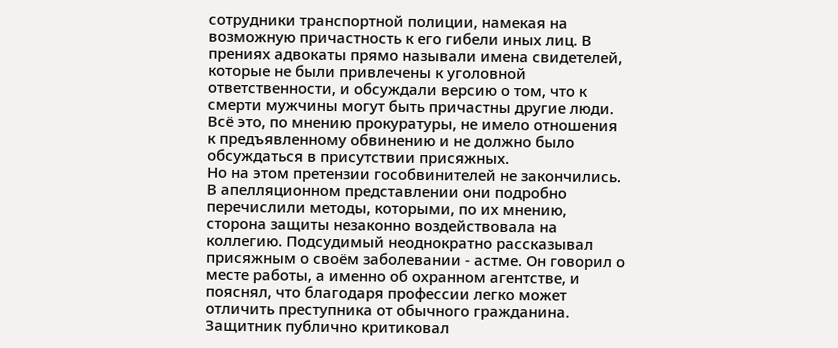сотрудники транспортной полиции, намекая на возможную причастность к его гибели иных лиц. В прениях адвокаты прямо называли имена свидетелей, которые не были привлечены к уголовной ответственности, и обсуждали версию о том, что к смерти мужчины могут быть причастны другие люди. Всё это, по мнению прокуратуры, не имело отношения к предъявленному обвинению и не должно было обсуждаться в присутствии присяжных.
Но на этом претензии гособвинителей не закончились. В апелляционном представлении они подробно перечислили методы, которыми, по их мнению, сторона защиты незаконно воздействовала на коллегию. Подсудимый неоднократно рассказывал присяжным о своём заболевании - астме. Он говорил о месте работы, а именно об охранном агентстве, и пояснял, что благодаря профессии легко может отличить преступника от обычного гражданина. Защитник публично критиковал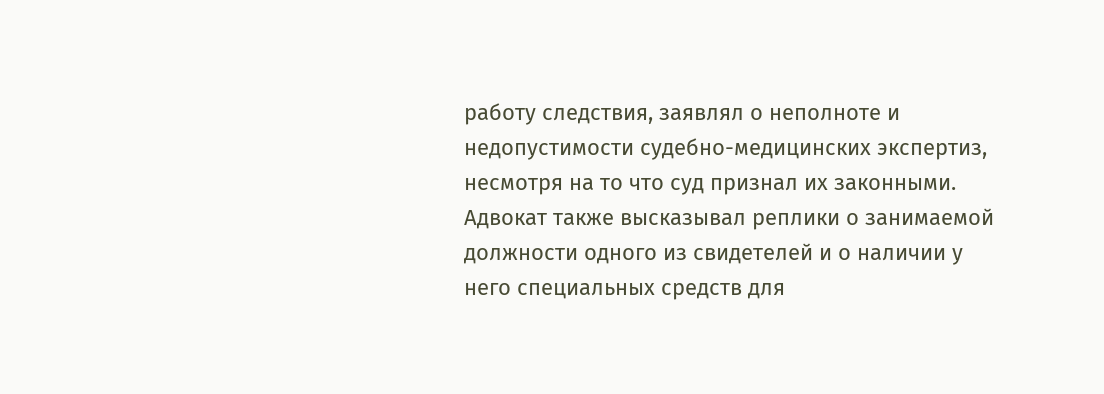работу следствия, заявлял о неполноте и недопустимости судебно-медицинских экспертиз, несмотря на то что суд признал их законными. Адвокат также высказывал реплики о занимаемой должности одного из свидетелей и о наличии у него специальных средств для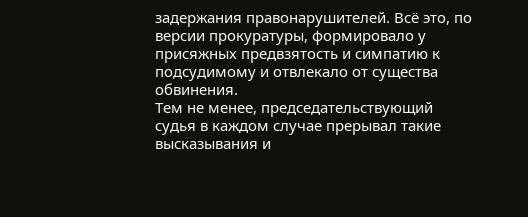задержания правонарушителей. Всё это, по версии прокуратуры, формировало у присяжных предвзятость и симпатию к подсудимому и отвлекало от существа обвинения.
Тем не менее, председательствующий судья в каждом случае прерывал такие высказывания и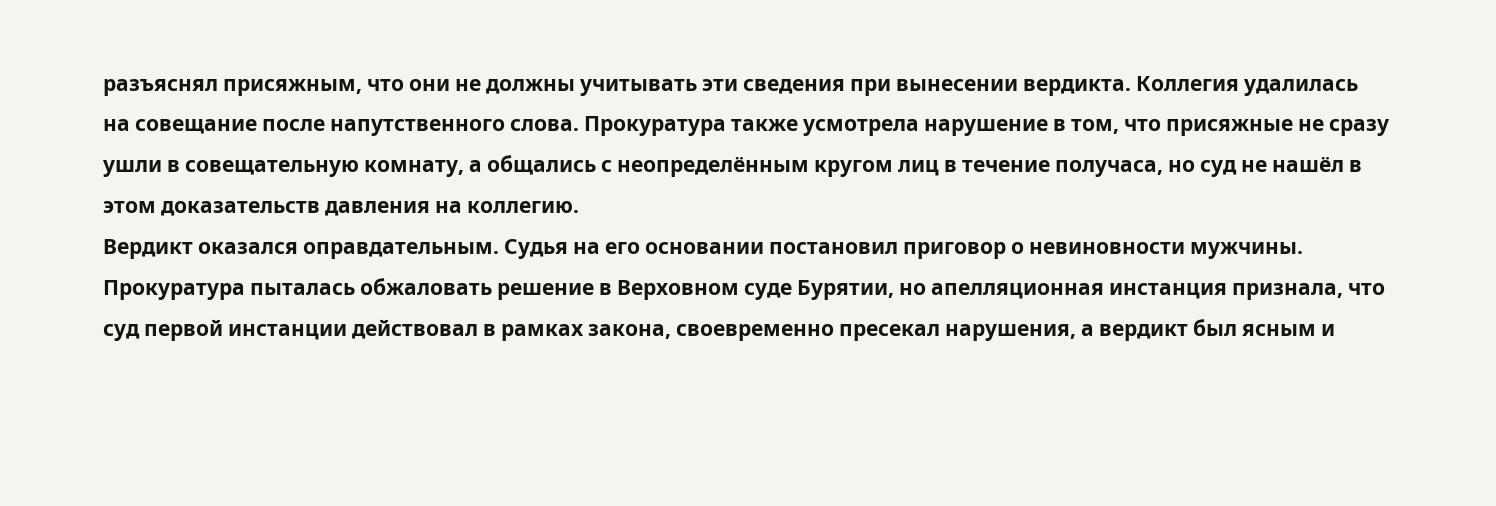разъяснял присяжным, что они не должны учитывать эти сведения при вынесении вердикта. Коллегия удалилась на совещание после напутственного слова. Прокуратура также усмотрела нарушение в том, что присяжные не сразу ушли в совещательную комнату, а общались с неопределённым кругом лиц в течение получаса, но суд не нашёл в этом доказательств давления на коллегию.
Вердикт оказался оправдательным. Судья на его основании постановил приговор о невиновности мужчины. Прокуратура пыталась обжаловать решение в Верховном суде Бурятии, но апелляционная инстанция признала, что суд первой инстанции действовал в рамках закона, своевременно пресекал нарушения, а вердикт был ясным и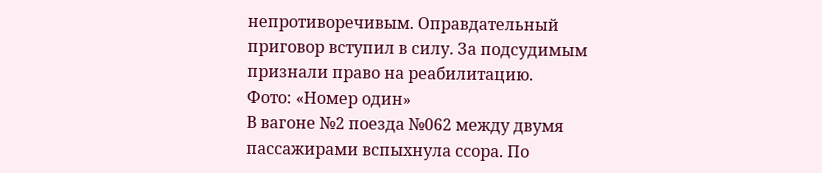непротиворечивым. Оправдательный приговор вступил в силу. За подсудимым признали право на реабилитацию.
Фото: «Номер один»
В вагоне №2 поезда №062 между двумя пассажирами вспыхнула ссора. По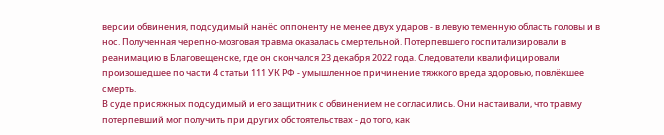версии обвинения, подсудимый нанёс оппоненту не менее двух ударов - в левую теменную область головы и в нос. Полученная черепно-мозговая травма оказалась смертельной. Потерпевшего госпитализировали в реанимацию в Благовещенске, где он скончался 23 декабря 2022 года. Следователи квалифицировали произошедшее по части 4 статьи 111 УК РФ - умышленное причинение тяжкого вреда здоровью, повлёкшее смерть.
В суде присяжных подсудимый и его защитник с обвинением не согласились. Они настаивали, что травму потерпевший мог получить при других обстоятельствах - до того, как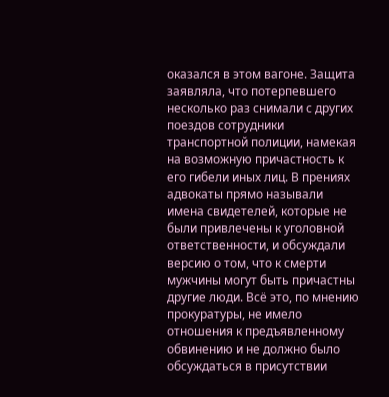оказался в этом вагоне. Защита заявляла, что потерпевшего несколько раз снимали с других поездов сотрудники транспортной полиции, намекая на возможную причастность к его гибели иных лиц. В прениях адвокаты прямо называли имена свидетелей, которые не были привлечены к уголовной ответственности, и обсуждали версию о том, что к смерти мужчины могут быть причастны другие люди. Всё это, по мнению прокуратуры, не имело отношения к предъявленному обвинению и не должно было обсуждаться в присутствии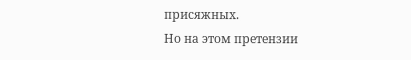присяжных.
Но на этом претензии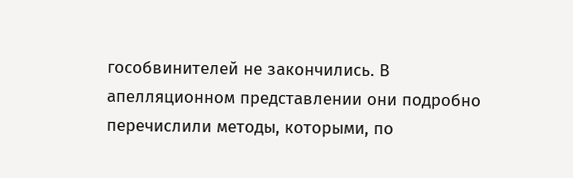гособвинителей не закончились. В апелляционном представлении они подробно перечислили методы, которыми, по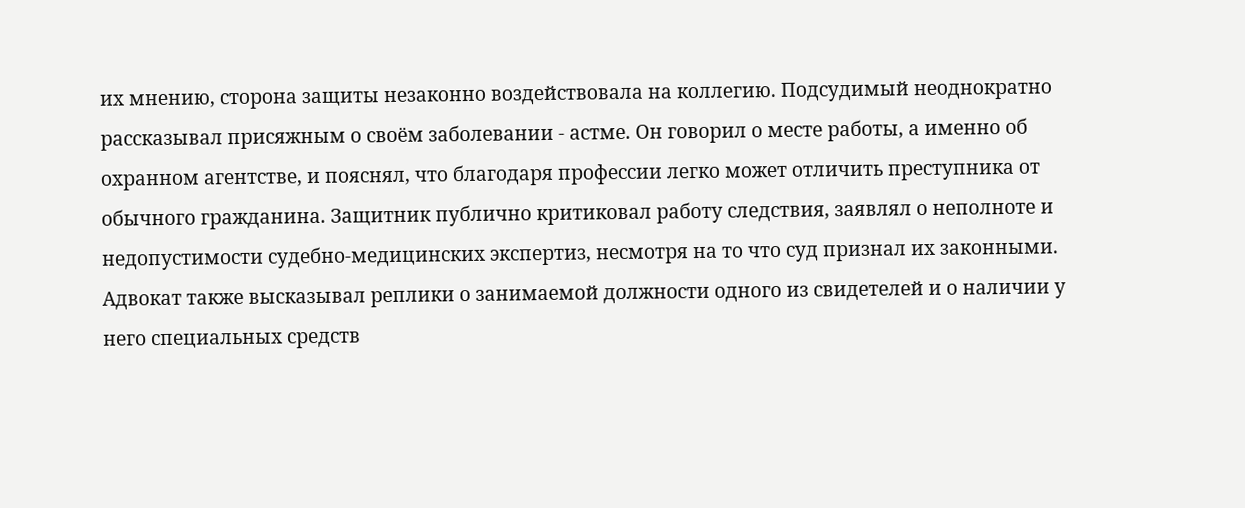их мнению, сторона защиты незаконно воздействовала на коллегию. Подсудимый неоднократно рассказывал присяжным о своём заболевании - астме. Он говорил о месте работы, а именно об охранном агентстве, и пояснял, что благодаря профессии легко может отличить преступника от обычного гражданина. Защитник публично критиковал работу следствия, заявлял о неполноте и недопустимости судебно-медицинских экспертиз, несмотря на то что суд признал их законными. Адвокат также высказывал реплики о занимаемой должности одного из свидетелей и о наличии у него специальных средств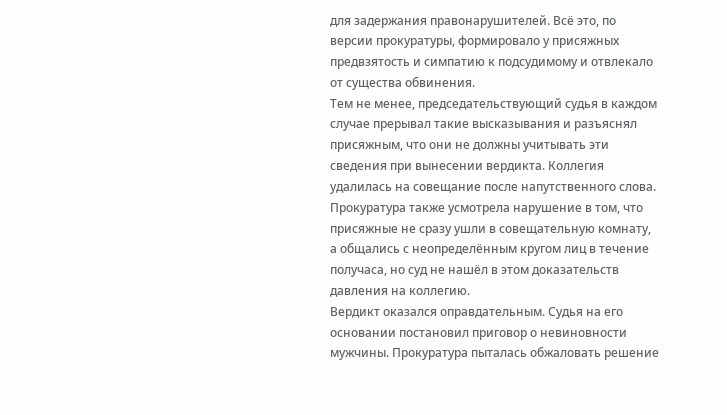для задержания правонарушителей. Всё это, по версии прокуратуры, формировало у присяжных предвзятость и симпатию к подсудимому и отвлекало от существа обвинения.
Тем не менее, председательствующий судья в каждом случае прерывал такие высказывания и разъяснял присяжным, что они не должны учитывать эти сведения при вынесении вердикта. Коллегия удалилась на совещание после напутственного слова. Прокуратура также усмотрела нарушение в том, что присяжные не сразу ушли в совещательную комнату, а общались с неопределённым кругом лиц в течение получаса, но суд не нашёл в этом доказательств давления на коллегию.
Вердикт оказался оправдательным. Судья на его основании постановил приговор о невиновности мужчины. Прокуратура пыталась обжаловать решение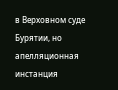в Верховном суде Бурятии, но апелляционная инстанция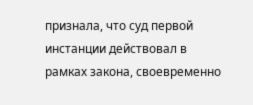признала, что суд первой инстанции действовал в рамках закона, своевременно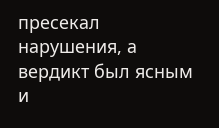пресекал нарушения, а вердикт был ясным и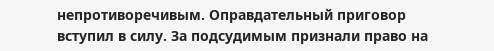непротиворечивым. Оправдательный приговор вступил в силу. За подсудимым признали право на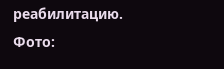реабилитацию.
Фото: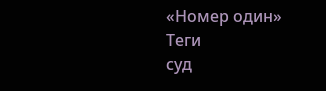«Номер один»
Теги
суд